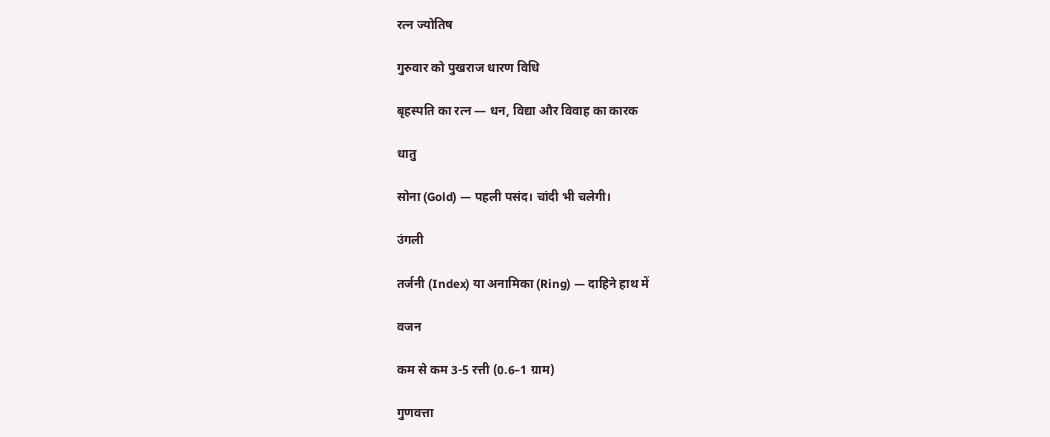रत्न ज्योतिष

गुरुवार को पुखराज धारण विधि

बृहस्पति का रत्न — धन, विद्या और विवाह का कारक

धातु

सोना (Gold) — पहली पसंद। चांदी भी चलेगी।

उंगली

तर्जनी (Index) या अनामिका (Ring) — दाहिने हाथ में

वजन

कम से कम 3-5 रत्ती (0.6–1 ग्राम)

गुणवत्ता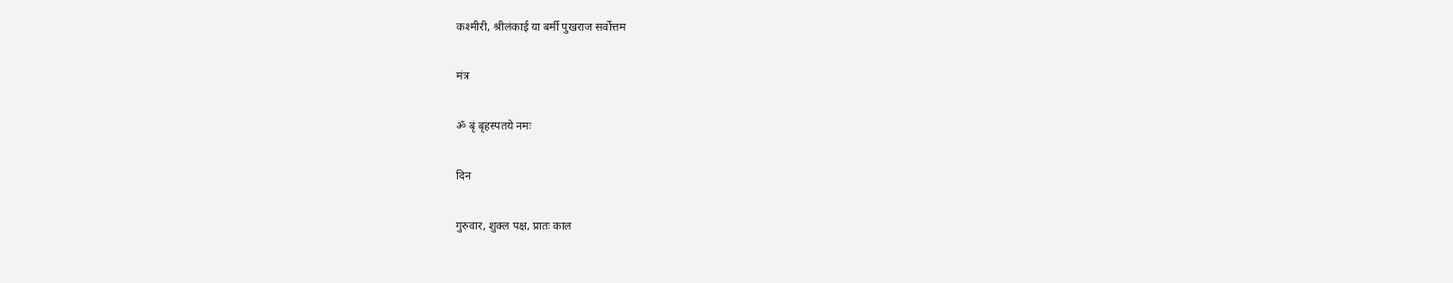कश्मीरी, श्रीलंकाई या बर्मी पुखराज सर्वोत्तम

मंत्र

ॐ बृं बृहस्पतये नमः

दिन

गुरुवार, शुक्ल पक्ष, प्रातः काल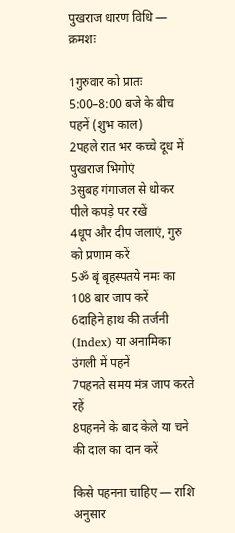पुखराज धारण विधि — क्रमशः

1गुरुवार को प्रातः 5:00–8:00 बजे के बीच पहनें (शुभ काल)
2पहले रात भर कच्चे दूध में पुखराज भिगोएं
3सुबह गंगाजल से धोकर पीले कपड़े पर रखें
4धूप और दीप जलाएं, गुरु को प्रणाम करें
5ॐ बृं बृहस्पतये नमः का 108 बार जाप करें
6दाहिने हाथ की तर्जनी (Index) या अनामिका उंगली में पहनें
7पहनते समय मंत्र जाप करते रहें
8पहनने के बाद केले या चने की दाल का दान करें

किसे पहनना चाहिए — राशि अनुसार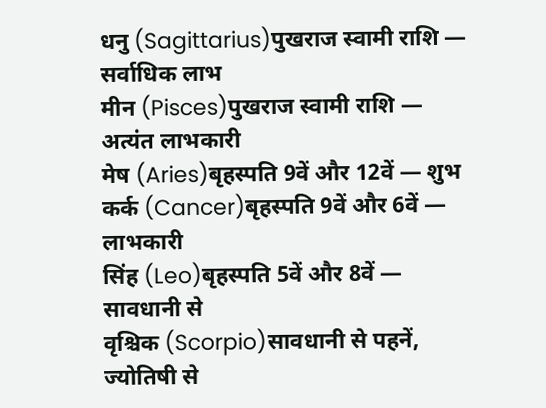धनु (Sagittarius)पुखराज स्वामी राशि — सर्वाधिक लाभ
मीन (Pisces)पुखराज स्वामी राशि — अत्यंत लाभकारी
मेष (Aries)बृहस्पति 9वें और 12वें — शुभ
कर्क (Cancer)बृहस्पति 9वें और 6वें — लाभकारी
सिंह (Leo)बृहस्पति 5वें और 8वें — सावधानी से
वृश्चिक (Scorpio)सावधानी से पहनें, ज्योतिषी से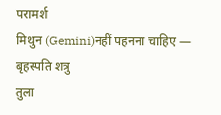परामर्श
मिथुन (Gemini)नहीं पहनना चाहिए — बृहस्पति शत्रु
तुला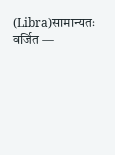(Libra)सामान्यतः वर्जित —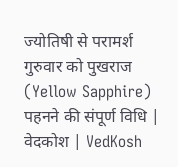ज्योतिषी से परामर्श
गुरुवार को पुखराज (Yellow Sapphire) पहनने की संपूर्ण विधि | वेदकोश | VedKosh